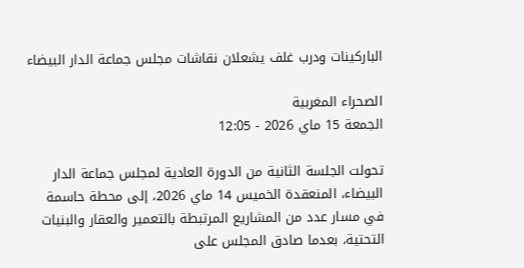الباركينات ودرب غلف يشعلان نقاشات مجلس جماعة الدار البيضاء

الصحراء المغربية
الجمعة 15 ماي 2026 - 12:05

تحولت الجلسة الثانية من الدورة العادية لمجلس جماعة الدار البيضاء، المنعقدة الخميس 14 ماي 2026، إلى محطة حاسمة في مسار عدد من المشاريع المرتبطة بالتعمير والعقار والبنيات التحتية، بعدما صادق المجلس على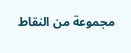مجموعة من النقاط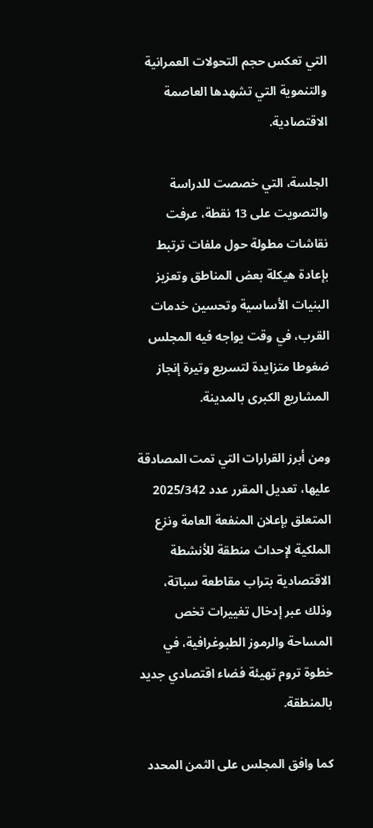التي تعكس حجم التحولات العمرانية والتنموية التي تشهدها العاصمة الاقتصادية.

الجلسة، التي خصصت للدراسة والتصويت على 13 نقطة، عرفت نقاشات مطولة حول ملفات ترتبط بإعادة هيكلة بعض المناطق وتعزيز البنيات الأساسية وتحسين خدمات القرب، في وقت يواجه فيه المجلس ضغوطا متزايدة لتسريع وتيرة إنجاز المشاريع الكبرى بالمدينة.

ومن أبرز القرارات التي تمت المصادقة عليها، تعديل المقرر عدد 2025/342 المتعلق بإعلان المنفعة العامة ونزع الملكية لإحداث منطقة للأنشطة الاقتصادية بتراب مقاطعة سباتة، وذلك عبر إدخال تغييرات تخص المساحة والرموز الطبوغرافية، في خطوة تروم تهيئة فضاء اقتصادي جديد بالمنطقة.

كما وافق المجلس على الثمن المحدد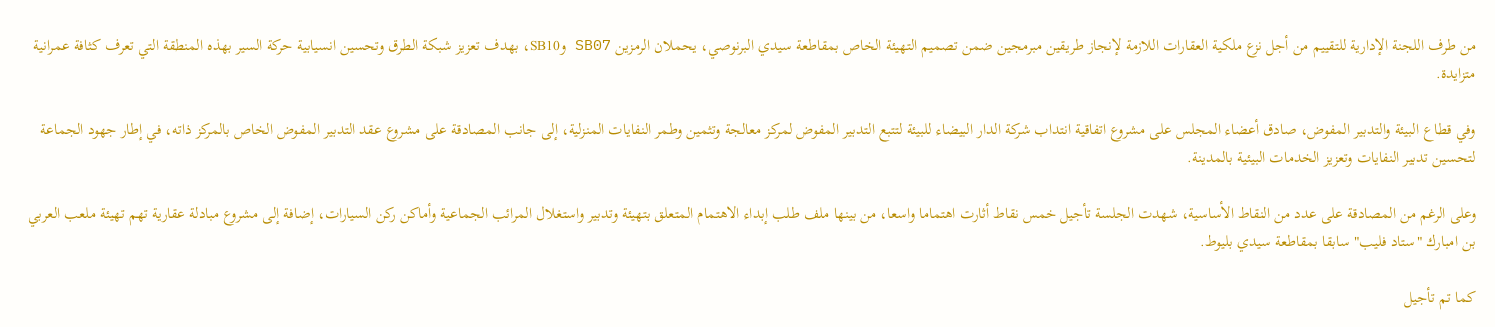من طرف اللجنة الإدارية للتقييم من أجل نزع ملكية العقارات اللازمة لإنجاز طريقين مبرمجين ضمن تصميم التهيئة الخاص بمقاطعة سيدي البرنوصي، يحملان الرمزين SB07 وSB10، بهدف تعزيز شبكة الطرق وتحسين انسيابية حركة السير بهذه المنطقة التي تعرف كثافة عمرانية متزايدة.

وفي قطاع البيئة والتدبير المفوض، صادق أعضاء المجلس على مشروع اتفاقية انتداب شركة الدار البيضاء للبيئة لتتبع التدبير المفوض لمركز معالجة وتثمين وطمر النفايات المنزلية، إلى جانب المصادقة على مشروع عقد التدبير المفوض الخاص بالمركز ذاته، في إطار جهود الجماعة لتحسين تدبير النفايات وتعزيز الخدمات البيئية بالمدينة.

وعلى الرغم من المصادقة على عدد من النقاط الأساسية، شهدت الجلسة تأجيل خمس نقاط أثارت اهتماما واسعا، من بينها ملف طلب إبداء الاهتمام المتعلق بتهيئة وتدبير واستغلال المرائب الجماعية وأماكن ركن السيارات، إضافة إلى مشروع مبادلة عقارية تهم تهيئة ملعب العربي بن امبارك "ستاد فليب" سابقا بمقاطعة سيدي بليوط.

كما تم تأجيل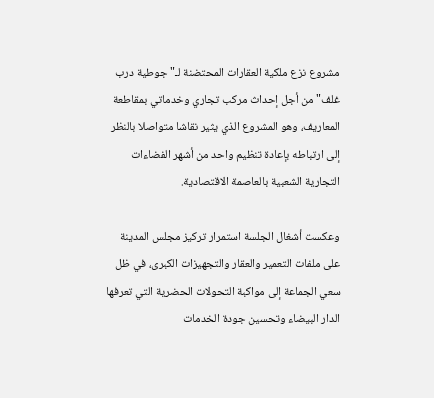مشروع نزع ملكية العقارات المحتضنة لـ"جوطية درب غلف" من أجل إحداث مركب تجاري وخدماتي بمقاطعة المعاريف، وهو المشروع الذي يثير نقاشا متواصلا بالنظر إلى ارتباطه بإعادة تنظيم واحد من أشهر الفضاءات التجارية الشعبية بالعاصمة الاقتصادية.

وعكست أشغال الجلسة استمرار تركيز مجلس المدينة على ملفات التعمير والعقار والتجهيزات الكبرى، في ظل سعي الجماعة إلى مواكبة التحولات الحضرية التي تعرفها الدار البيضاء وتحسين جودة الخدمات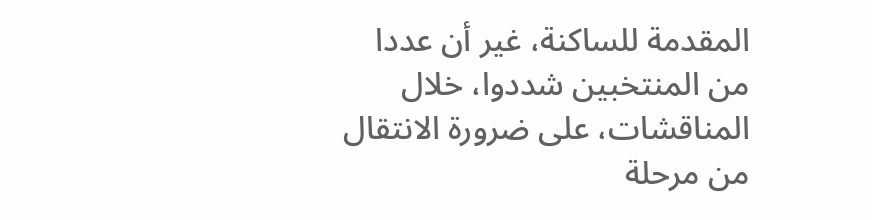المقدمة للساكنة، غير أن عددا من المنتخبين شددوا، خلال المناقشات، على ضرورة الانتقال من مرحلة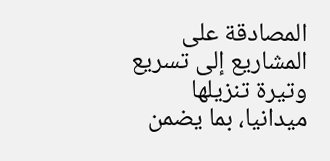المصادقة على المشاريع إلى تسريع وتيرة تنزيلها ميدانيا، بما يضمن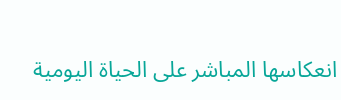انعكاسها المباشر على الحياة اليومية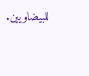للبيضاويين.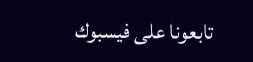تابعونا على فيسبوك